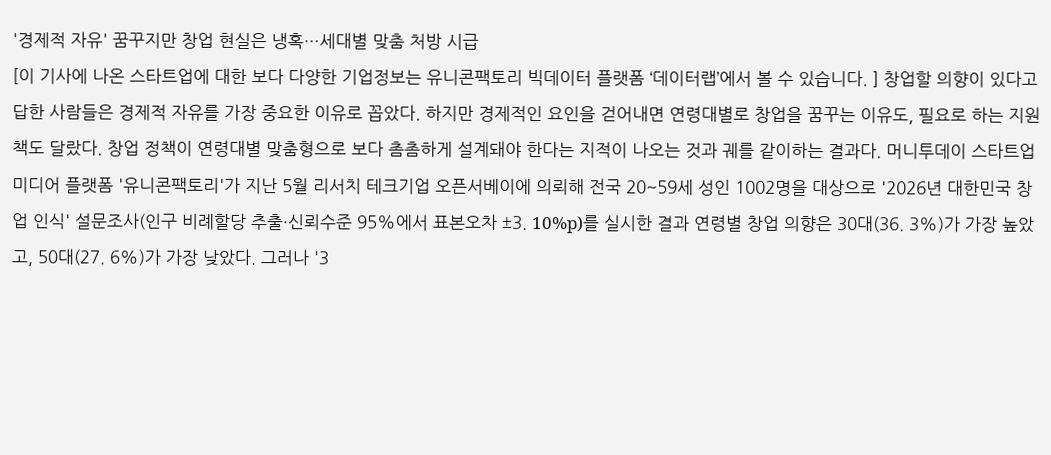'경제적 자유' 꿈꾸지만 창업 현실은 냉혹…세대별 맞춤 처방 시급
[이 기사에 나온 스타트업에 대한 보다 다양한 기업정보는 유니콘팩토리 빅데이터 플랫폼 ‘데이터랩’에서 볼 수 있습니다. ] 창업할 의향이 있다고 답한 사람들은 경제적 자유를 가장 중요한 이유로 꼽았다. 하지만 경제적인 요인을 걷어내면 연령대별로 창업을 꿈꾸는 이유도, 필요로 하는 지원책도 달랐다. 창업 정책이 연령대별 맞춤형으로 보다 촘촘하게 설계돼야 한다는 지적이 나오는 것과 궤를 같이하는 결과다. 머니투데이 스타트업 미디어 플랫폼 '유니콘팩토리'가 지난 5월 리서치 테크기업 오픈서베이에 의뢰해 전국 20~59세 성인 1002명을 대상으로 '2026년 대한민국 창업 인식' 설문조사(인구 비례할당 추출·신뢰수준 95%에서 표본오차 ±3. 10%p)를 실시한 결과 연령별 창업 의향은 30대(36. 3%)가 가장 높았고, 50대(27. 6%)가 가장 낮았다. 그러나 '3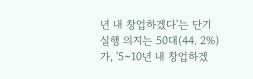년 내 창업하겠다'는 단기 실행 의지는 50대(44. 2%)가, '5~10년 내 창업하겠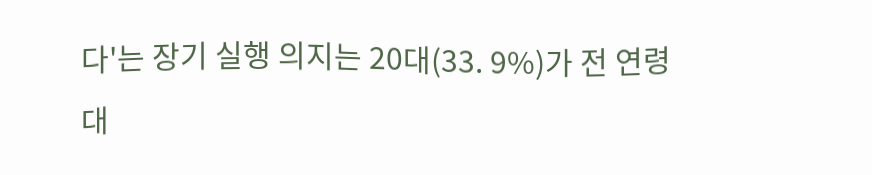다'는 장기 실행 의지는 20대(33. 9%)가 전 연령대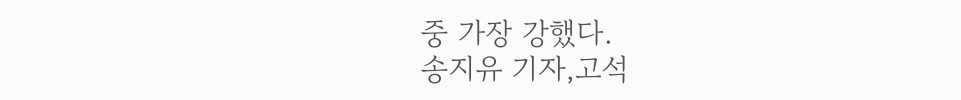중 가장 강했다.
송지유 기자,고석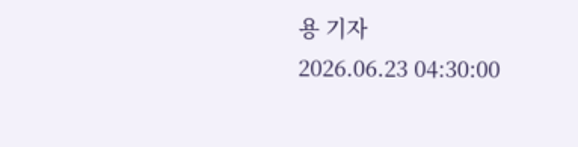용 기자
2026.06.23 04:30:00